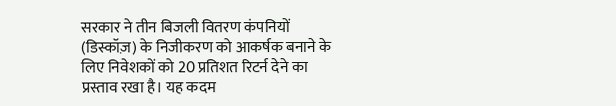सरकार ने तीन बिजली वितरण कंपनियों (डिस्कॉज़) के निजीकरण को आकर्षक बनाने के लिए निवेशकों को 20 प्रतिशत रिटर्न देने का प्रस्ताव रखा है। यह कदम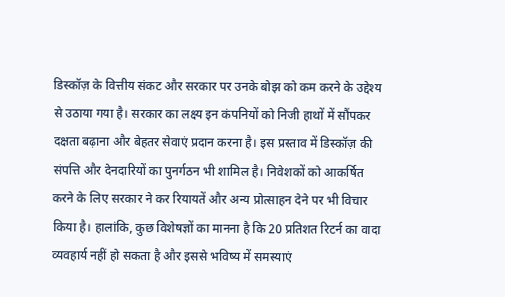डिस्कॉज़ के वित्तीय संकट और सरकार पर उनके बोझ को कम करने के उद्देश्य से उठाया गया है। सरकार का लक्ष्य इन कंपनियों को निजी हाथों में सौंपकर दक्षता बढ़ाना और बेहतर सेवाएं प्रदान करना है। इस प्रस्ताव में डिस्कॉज़ की संपत्ति और देनदारियों का पुनर्गठन भी शामिल है। निवेशकों को आकर्षित करने के लिए सरकार ने कर रियायतें और अन्य प्रोत्साहन देने पर भी विचार किया है। हालांकि, कुछ विशेषज्ञों का मानना है कि 20 प्रतिशत रिटर्न का वादा व्यवहार्य नहीं हो सकता है और इससे भविष्य में समस्याएं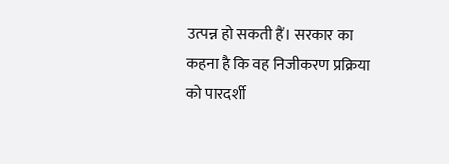उत्पन्न हो सकती हैं। सरकार का कहना है कि वह निजीकरण प्रक्रिया को पारदर्शी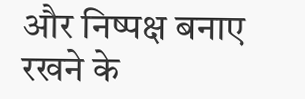और निष्पक्ष बनाए रखने के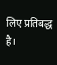लिए प्रतिबद्ध है।